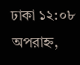ঢাকা ১২:০৮ অপরাহ্ন,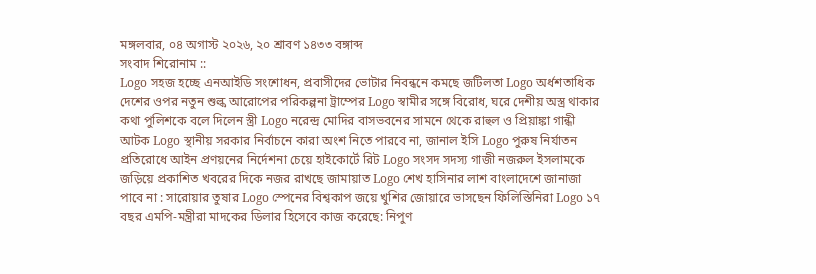মঙ্গলবার, ০৪ অগাস্ট ২০২৬, ২০ শ্রাবণ ১৪৩৩ বঙ্গাব্দ
সংবাদ শিরোনাম ::
Logo সহজ হচ্ছে এনআইডি সংশোধন, প্রবাসীদের ভোটার নিবন্ধনে কমছে জটিলতা Logo অর্ধশতাধিক দেশের ওপর নতুন শুল্ক আরোপের পরিকল্পনা ট্রাম্পের Logo স্বামীর সঙ্গে বিরোধ, ঘরে দেশীয় অস্ত্র থাকার কথা পুলিশকে বলে দিলেন স্ত্রী Logo নরেন্দ্র মোদির বাসভবনের সামনে থেকে রাহুল ও প্রিয়াঙ্কা গান্ধী আটক Logo স্থানীয় সরকার নির্বাচনে কারা অংশ নিতে পারবে না, জানাল ইসি Logo পুরুষ নির্যাতন প্রতিরোধে আইন প্রণয়নের নির্দেশনা চেয়ে হাইকোর্টে রিট Logo সংসদ সদস্য গাজী নজরুল ইসলামকে জড়িয়ে প্রকাশিত খবরের দিকে নজর রাখছে জামায়াত Logo শেখ হাসিনার লাশ বাংলাদেশে জানাজা পাবে না : সারোয়ার তুষার Logo স্পেনের বিশ্বকাপ জয়ে খুশির জোয়ারে ভাসছেন ফিলিস্তিনিরা Logo ১৭ বছর এমপি-মন্ত্রীরা মাদকের ডিলার হিসেবে কাজ করেছে: নিপুণ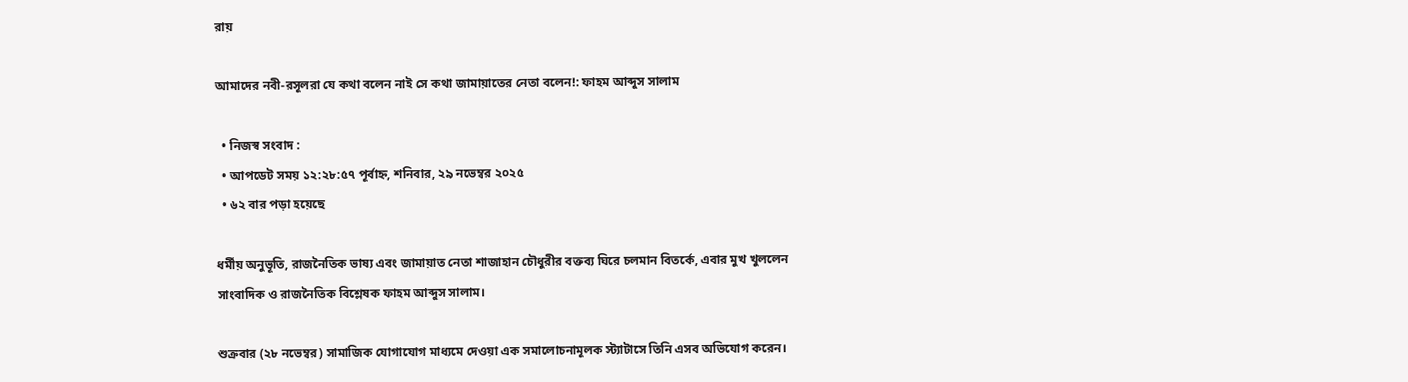রায়

আমাদের নবী-রসূলরা যে কথা বলেন নাই সে কথা জামায়াতের নেতা বলেন!: ফাহম আব্দুস সালাম

  • নিজস্ব সংবাদ :
  • আপডেট সময় ১২:২৮:৫৭ পূর্বাহ্ন, শনিবার, ২৯ নভেম্বর ২০২৫
  • ৬২ বার পড়া হয়েছে

ধর্মীয় অনুভূতি, রাজনৈতিক ভাষ্য এবং জামায়াত নেতা শাজাহান চৌধুরীর বক্তব্য ঘিরে চলমান বিতর্কে, এবার মুখ খুললেন সাংবাদিক ও রাজনৈতিক বিশ্লেষক ফাহম আব্দুস সালাম।

শুক্রবার (২৮ নভেম্বর) সামাজিক যোগাযোগ মাধ্যমে দেওয়া এক সমালোচনামূলক স্ট্যাটাসে তিনি এসব অভিযোগ করেন।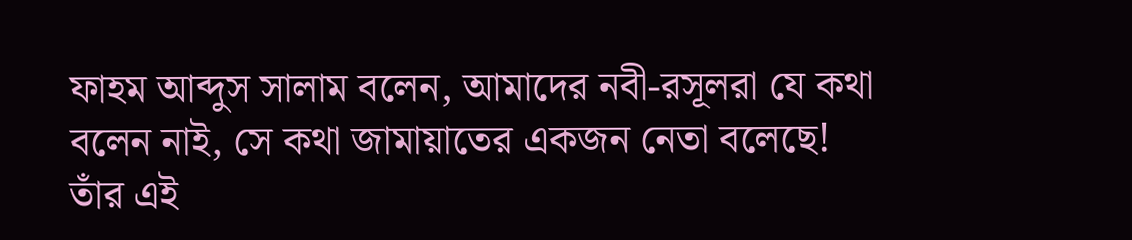ফাহম আব্দুস সালাম বলেন, আমাদের নবী-রসূলরা যে কথা বলেন নাই, সে কথা জামায়াতের একজন নেতা বলেছে! তাঁর এই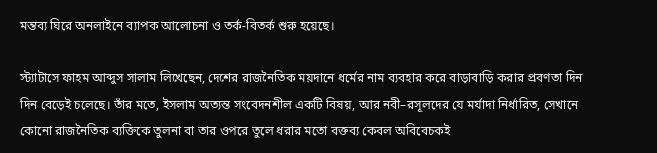মন্তব্য ঘিরে অনলাইনে ব্যাপক আলোচনা ও তর্ক-বিতর্ক শুরু হয়েছে।

স্ট্যাটাসে ফাহম আব্দুস সালাম লিখেছেন, দেশের রাজনৈতিক ময়দানে ধর্মের নাম ব্যবহার করে বাড়াবাড়ি করার প্রবণতা দিন দিন বেড়েই চলেছে। তাঁর মতে, ইসলাম অত্যন্ত সংবেদনশীল একটি বিষয়, আর নবী–রসূলদের যে মর্যাদা নির্ধারিত, সেখানে কোনো রাজনৈতিক ব্যক্তিকে তুলনা বা তার ওপরে তুলে ধরার মতো বক্তব্য কেবল অবিবেচকই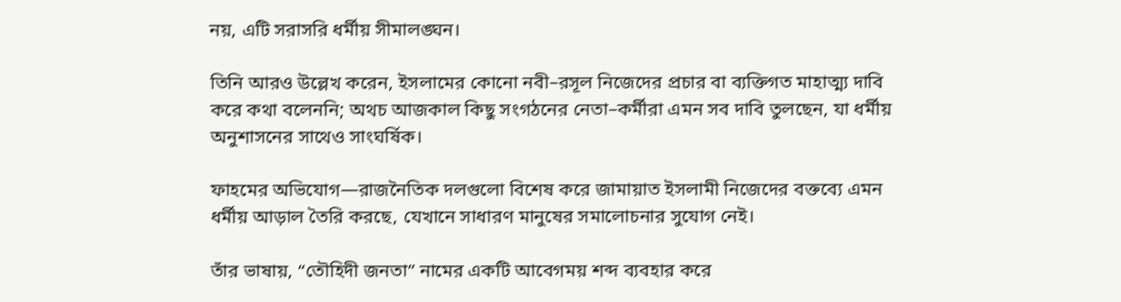নয়, এটি সরাসরি ধর্মীয় সীমালঙ্ঘন।

তিনি আরও উল্লেখ করেন, ইসলামের কোনো নবী–রসূল নিজেদের প্রচার বা ব্যক্তিগত মাহাত্ম্য দাবি করে কথা বলেননি; অথচ আজকাল কিছু সংগঠনের নেতা–কর্মীরা এমন সব দাবি তুলছেন, যা ধর্মীয় অনুশাসনের সাথেও সাংঘর্ষিক।

ফাহমের অভিযোগ—রাজনৈতিক দলগুলো বিশেষ করে জামায়াত ইসলামী নিজেদের বক্তব্যে এমন ধর্মীয় আড়াল তৈরি করছে, যেখানে সাধারণ মানুষের সমালোচনার সুযোগ নেই।

তাঁর ভাষায়, “তৌহিদী জনতা” নামের একটি আবেগময় শব্দ ব্যবহার করে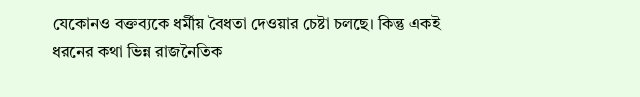যেকোনও বক্তব্যকে ধর্মীয় বৈধতা দেওয়ার চেষ্টা চলছে। কিন্তু একই ধরনের কথা ভিন্ন রাজনৈতিক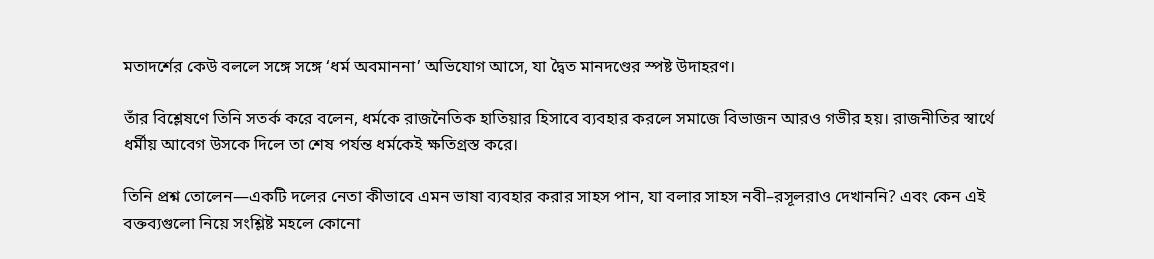মতাদর্শের কেউ বললে সঙ্গে সঙ্গে ‘ধর্ম অবমাননা’ অভিযোগ আসে, যা দ্বৈত মানদণ্ডের স্পষ্ট উদাহরণ।

তাঁর বিশ্লেষণে তিনি সতর্ক করে বলেন, ধর্মকে রাজনৈতিক হাতিয়ার হিসাবে ব্যবহার করলে সমাজে বিভাজন আরও গভীর হয়। রাজনীতির স্বার্থে ধর্মীয় আবেগ উসকে দিলে তা শেষ পর্যন্ত ধর্মকেই ক্ষতিগ্রস্ত করে।

তিনি প্রশ্ন তোলেন—একটি দলের নেতা কীভাবে এমন ভাষা ব্যবহার করার সাহস পান, যা বলার সাহস নবী–রসূলরাও দেখাননি? এবং কেন এই বক্তব্যগুলো নিয়ে সংশ্লিষ্ট মহলে কোনো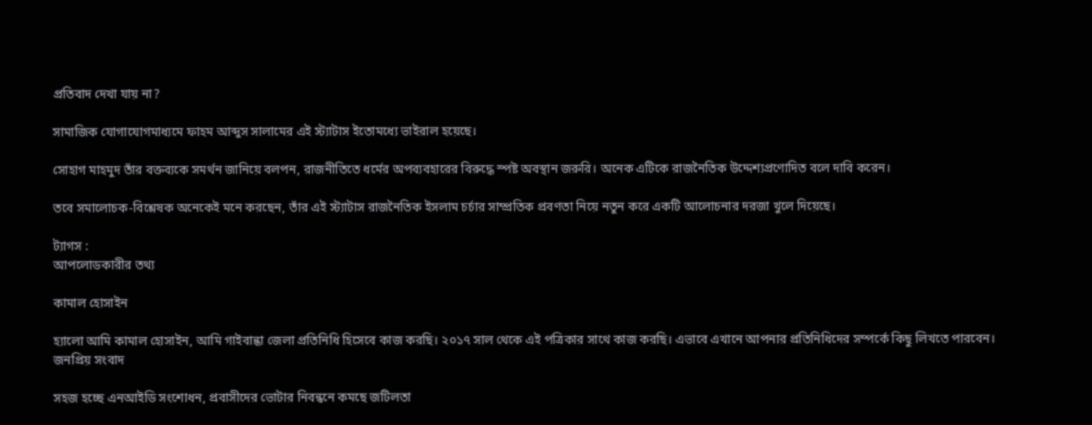প্রতিবাদ দেখা যায় না?

সামাজিক যোগাযোগমাধ্যমে ফাহম আব্দুস সালামের এই স্ট্যাটাস ইতোমধ্যে ভাইরাল হয়েছে।

সোহাগ মাহমুদ তাঁর বক্তব্যকে সমর্থন জানিয়ে বলপন, রাজনীতিতে ধর্মের অপব্যবহারের বিরুদ্ধে স্পষ্ট অবস্থান জরুরি। অনেক এটিকে রাজনৈতিক উদ্দেশ্যপ্রণোদিত বলে দাবি করেন।

তবে সমালোচক-বিশ্লেষক অনেকেই মনে করছেন, তাঁর এই স্ট্যাটাস রাজনৈতিক ইসলাম চর্চার সাম্প্রতিক প্রবণতা নিয়ে নতুন করে একটি আলোচনার দরজা খুলে দিয়েছে।

ট্যাগস :
আপলোডকারীর তথ্য

কামাল হোসাইন

হ্যালো আমি কামাল হোসাইন, আমি গাইবান্ধা জেলা প্রতিনিধি হিসেবে কাজ করছি। ২০১৭ সাল থেকে এই পত্রিকার সাথে কাজ করছি। এভাবে এখানে আপনার প্রতিনিধিদের সম্পর্কে কিছু লিখতে পারবেন।
জনপ্রিয় সংবাদ

সহজ হচ্ছে এনআইডি সংশোধন, প্রবাসীদের ভোটার নিবন্ধনে কমছে জটিলতা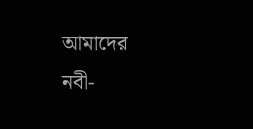আমাদের নবী-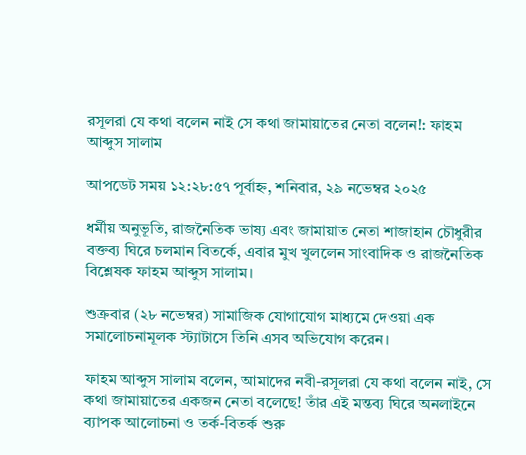রসূলরা যে কথা বলেন নাই সে কথা জামায়াতের নেতা বলেন!: ফাহম আব্দুস সালাম

আপডেট সময় ১২:২৮:৫৭ পূর্বাহ্ন, শনিবার, ২৯ নভেম্বর ২০২৫

ধর্মীয় অনুভূতি, রাজনৈতিক ভাষ্য এবং জামায়াত নেতা শাজাহান চৌধুরীর বক্তব্য ঘিরে চলমান বিতর্কে, এবার মুখ খুললেন সাংবাদিক ও রাজনৈতিক বিশ্লেষক ফাহম আব্দুস সালাম।

শুক্রবার (২৮ নভেম্বর) সামাজিক যোগাযোগ মাধ্যমে দেওয়া এক সমালোচনামূলক স্ট্যাটাসে তিনি এসব অভিযোগ করেন।

ফাহম আব্দুস সালাম বলেন, আমাদের নবী-রসূলরা যে কথা বলেন নাই, সে কথা জামায়াতের একজন নেতা বলেছে! তাঁর এই মন্তব্য ঘিরে অনলাইনে ব্যাপক আলোচনা ও তর্ক-বিতর্ক শুরু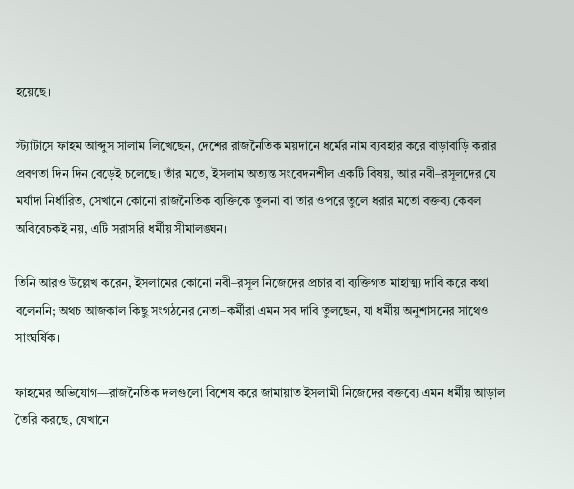হয়েছে।

স্ট্যাটাসে ফাহম আব্দুস সালাম লিখেছেন, দেশের রাজনৈতিক ময়দানে ধর্মের নাম ব্যবহার করে বাড়াবাড়ি করার প্রবণতা দিন দিন বেড়েই চলেছে। তাঁর মতে, ইসলাম অত্যন্ত সংবেদনশীল একটি বিষয়, আর নবী–রসূলদের যে মর্যাদা নির্ধারিত, সেখানে কোনো রাজনৈতিক ব্যক্তিকে তুলনা বা তার ওপরে তুলে ধরার মতো বক্তব্য কেবল অবিবেচকই নয়, এটি সরাসরি ধর্মীয় সীমালঙ্ঘন।

তিনি আরও উল্লেখ করেন, ইসলামের কোনো নবী–রসূল নিজেদের প্রচার বা ব্যক্তিগত মাহাত্ম্য দাবি করে কথা বলেননি; অথচ আজকাল কিছু সংগঠনের নেতা–কর্মীরা এমন সব দাবি তুলছেন, যা ধর্মীয় অনুশাসনের সাথেও সাংঘর্ষিক।

ফাহমের অভিযোগ—রাজনৈতিক দলগুলো বিশেষ করে জামায়াত ইসলামী নিজেদের বক্তব্যে এমন ধর্মীয় আড়াল তৈরি করছে, যেখানে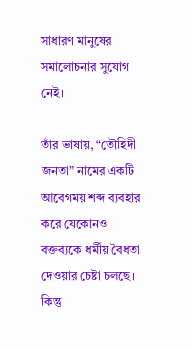সাধারণ মানুষের সমালোচনার সুযোগ নেই।

তাঁর ভাষায়, “তৌহিদী জনতা” নামের একটি আবেগময় শব্দ ব্যবহার করে যেকোনও বক্তব্যকে ধর্মীয় বৈধতা দেওয়ার চেষ্টা চলছে। কিন্তু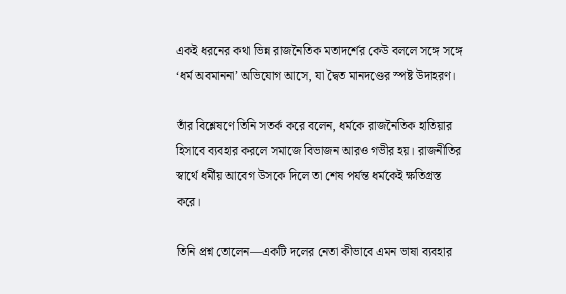একই ধরনের কথা ভিন্ন রাজনৈতিক মতাদর্শের কেউ বললে সঙ্গে সঙ্গে ‘ধর্ম অবমাননা’ অভিযোগ আসে, যা দ্বৈত মানদণ্ডের স্পষ্ট উদাহরণ।

তাঁর বিশ্লেষণে তিনি সতর্ক করে বলেন, ধর্মকে রাজনৈতিক হাতিয়ার হিসাবে ব্যবহার করলে সমাজে বিভাজন আরও গভীর হয়। রাজনীতির স্বার্থে ধর্মীয় আবেগ উসকে দিলে তা শেষ পর্যন্ত ধর্মকেই ক্ষতিগ্রস্ত করে।

তিনি প্রশ্ন তোলেন—একটি দলের নেতা কীভাবে এমন ভাষা ব্যবহার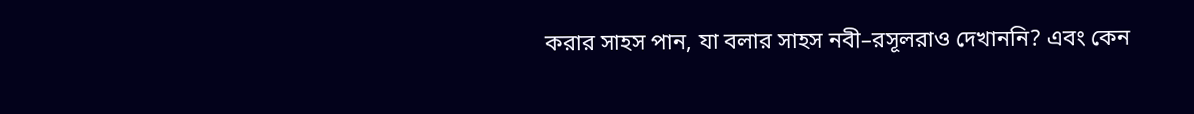করার সাহস পান, যা বলার সাহস নবী–রসূলরাও দেখাননি? এবং কেন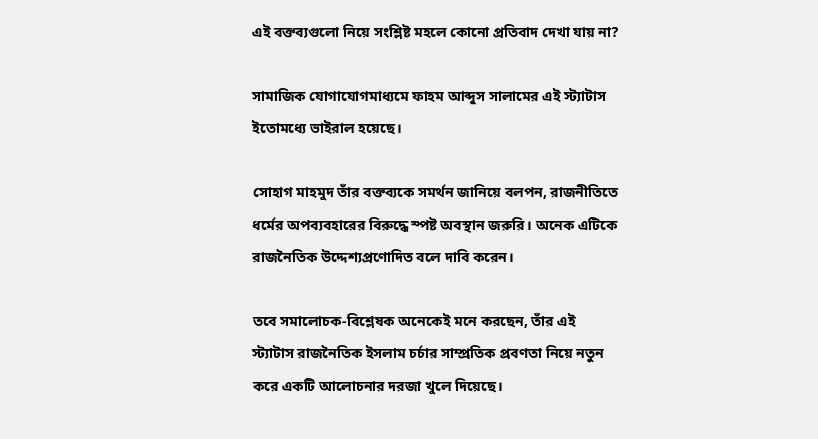এই বক্তব্যগুলো নিয়ে সংশ্লিষ্ট মহলে কোনো প্রতিবাদ দেখা যায় না?

সামাজিক যোগাযোগমাধ্যমে ফাহম আব্দুস সালামের এই স্ট্যাটাস ইতোমধ্যে ভাইরাল হয়েছে।

সোহাগ মাহমুদ তাঁর বক্তব্যকে সমর্থন জানিয়ে বলপন, রাজনীতিতে ধর্মের অপব্যবহারের বিরুদ্ধে স্পষ্ট অবস্থান জরুরি। অনেক এটিকে রাজনৈতিক উদ্দেশ্যপ্রণোদিত বলে দাবি করেন।

তবে সমালোচক-বিশ্লেষক অনেকেই মনে করছেন, তাঁর এই স্ট্যাটাস রাজনৈতিক ইসলাম চর্চার সাম্প্রতিক প্রবণতা নিয়ে নতুন করে একটি আলোচনার দরজা খুলে দিয়েছে।